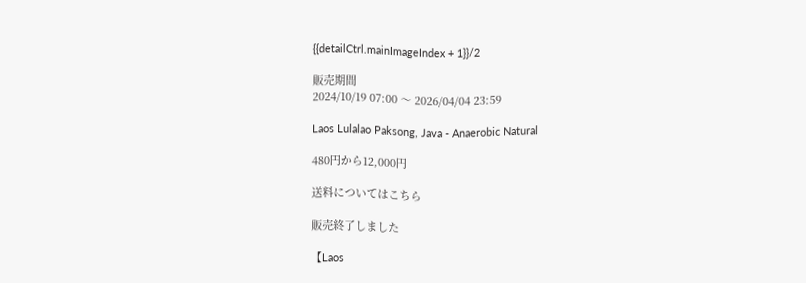{{detailCtrl.mainImageIndex + 1}}/2

販売期間
2024/10/19 07:00 〜 2026/04/04 23:59

Laos Lulalao Paksong, Java - Anaerobic Natural

480円から12,000円

送料についてはこちら

販売終了しました

【Laos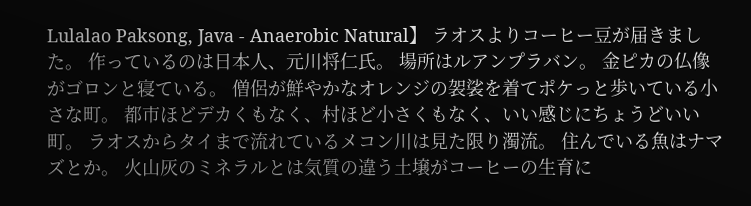Lulalao Paksong, Java - Anaerobic Natural】 ラオスよりコーヒー豆が届きました。 作っているのは日本人、元川将仁氏。 場所はルアンプラバン。 金ピカの仏像がゴロンと寝ている。 僧侶が鮮やかなオレンジの袈裟を着てポケっと歩いている小さな町。 都市ほどデカくもなく、村ほど小さくもなく、いい感じにちょうどいい町。 ラオスからタイまで流れているメコン川は見た限り濁流。 住んでいる魚はナマズとか。 火山灰のミネラルとは気質の違う土壌がコーヒーの生育に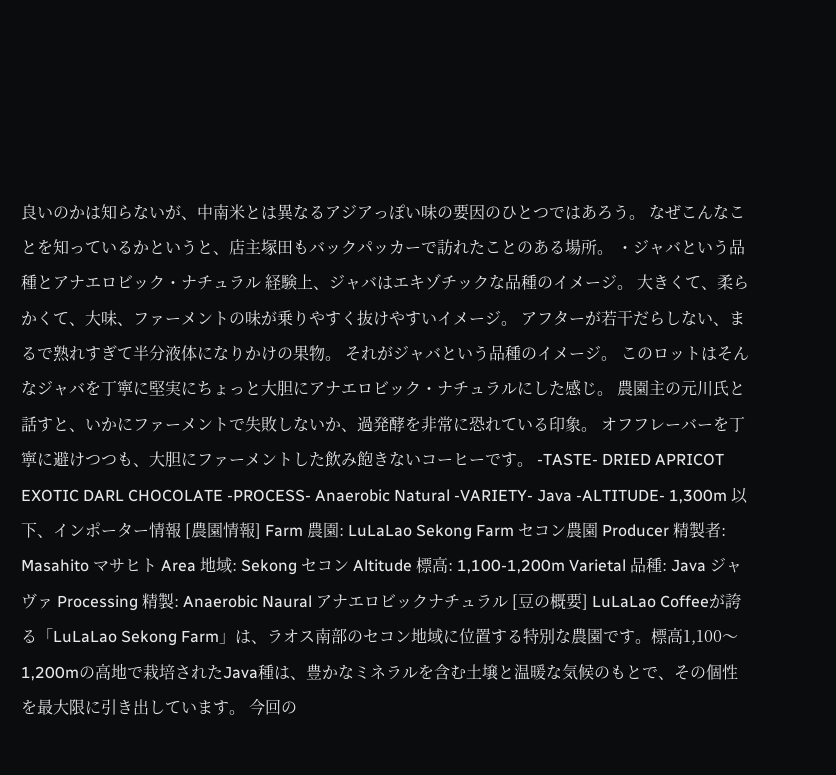良いのかは知らないが、中南米とは異なるアジアっぽい味の要因のひとつではあろう。 なぜこんなことを知っているかというと、店主塚田もバックパッカーで訪れたことのある場所。 ・ジャバという品種とアナエロビック・ナチュラル 経験上、ジャバはエキゾチックな品種のイメージ。 大きくて、柔らかくて、大味、ファーメントの味が乗りやすく抜けやすいイメージ。 アフターが若干だらしない、まるで熟れすぎて半分液体になりかけの果物。 それがジャバという品種のイメージ。 このロットはそんなジャバを丁寧に堅実にちょっと大胆にアナエロビック・ナチュラルにした感じ。 農園主の元川氏と話すと、いかにファーメントで失敗しないか、過発酵を非常に恐れている印象。 オフフレーバーを丁寧に避けつつも、大胆にファーメントした飲み飽きないコーヒーです。 -TASTE- DRIED APRICOT EXOTIC DARL CHOCOLATE -PROCESS- Anaerobic Natural -VARIETY- Java -ALTITUDE- 1,300m 以下、インポーター情報 [農園情報] Farm 農園: LuLaLao Sekong Farm セコン農園 Producer 精製者: Masahito マサヒト Area 地域: Sekong セコン Altitude 標高: 1,100-1,200m Varietal 品種: Java ジャヴァ Processing 精製: Anaerobic Naural アナエロビックナチュラル [豆の概要] LuLaLao Coffeeが誇る「LuLaLao Sekong Farm」は、ラオス南部のセコン地域に位置する特別な農園です。標高1,100〜1,200mの高地で栽培されたJava種は、豊かなミネラルを含む土壌と温暖な気候のもとで、その個性を最大限に引き出しています。 今回の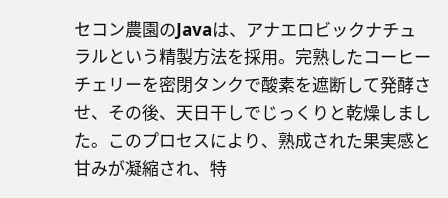セコン農園のJavaは、アナエロビックナチュラルという精製方法を採用。完熟したコーヒーチェリーを密閉タンクで酸素を遮断して発酵させ、その後、天日干しでじっくりと乾燥しました。このプロセスにより、熟成された果実感と甘みが凝縮され、特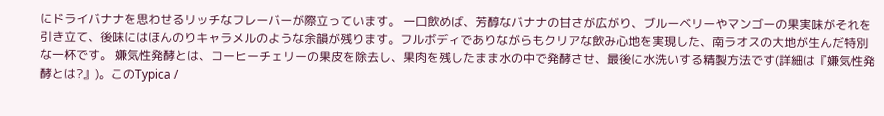にドライバナナを思わせるリッチなフレーバーが際立っています。 一口飲めば、芳醇なバナナの甘さが広がり、ブルーベリーやマンゴーの果実味がそれを引き立て、後味にはほんのりキャラメルのような余韻が残ります。フルボディでありながらもクリアな飲み心地を実現した、南ラオスの大地が生んだ特別な一杯です。 嫌気性発酵とは、コーヒーチェリーの果皮を除去し、果肉を残したまま水の中で発酵させ、最後に水洗いする精製方法です(詳細は『嫌気性発酵とは?』)。このTypica /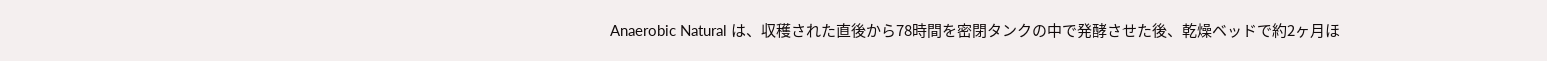Anaerobic Natural は、収穫された直後から78時間を密閉タンクの中で発酵させた後、乾燥ベッドで約2ヶ月ほ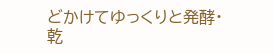どかけてゆっくりと発酵・乾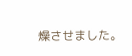燥させました。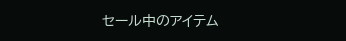セール中のアイテム